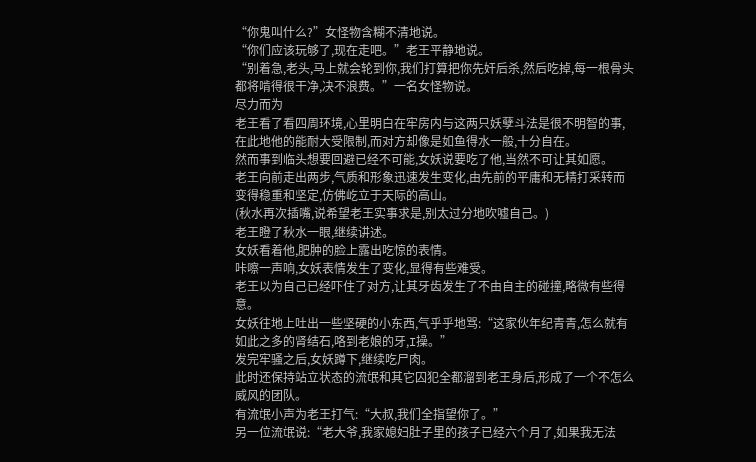“你鬼叫什么?”女怪物含糊不清地说。
“你们应该玩够了,现在走吧。”老王平静地说。
“别着急,老头,马上就会轮到你,我们打算把你先奸后杀,然后吃掉,每一根骨头都将啃得很干净,决不浪费。”一名女怪物说。
尽力而为
老王看了看四周环境,心里明白在牢房内与这两只妖孽斗法是很不明智的事,在此地他的能耐大受限制,而对方却像是如鱼得水一般,十分自在。
然而事到临头想要回避已经不可能,女妖说要吃了他,当然不可让其如愿。
老王向前走出两步,气质和形象迅速发生变化,由先前的平庸和无精打采转而变得稳重和坚定,仿佛屹立于天际的高山。
(秋水再次插嘴,说希望老王实事求是,别太过分地吹嘘自己。)
老王瞪了秋水一眼,继续讲述。
女妖看着他,肥肿的脸上露出吃惊的表情。
咔嚓一声响,女妖表情发生了变化,显得有些难受。
老王以为自己已经吓住了对方,让其牙齿发生了不由自主的碰撞,略微有些得意。
女妖往地上吐出一些坚硬的小东西,气乎乎地骂:“这家伙年纪青青,怎么就有如此之多的肾结石,咯到老娘的牙,I操。”
发完牢骚之后,女妖蹲下,继续吃尸肉。
此时还保持站立状态的流氓和其它囚犯全都溜到老王身后,形成了一个不怎么威风的团队。
有流氓小声为老王打气:“大叔,我们全指望你了。”
另一位流氓说:“老大爷,我家媳妇肚子里的孩子已经六个月了,如果我无法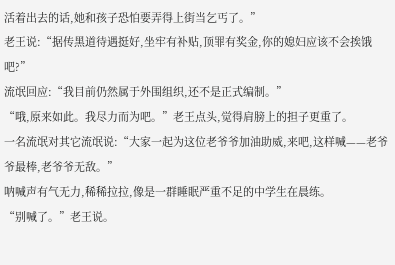活着出去的话,她和孩子恐怕要弄得上街当乞丐了。”
老王说:“据传黑道待遇挺好,坐牢有补贴,顶罪有奖金,你的媳妇应该不会挨饿吧?”
流氓回应:“我目前仍然属于外围组织,还不是正式编制。”
“哦,原来如此。我尽力而为吧。”老王点头,觉得肩膀上的担子更重了。
一名流氓对其它流氓说:“大家一起为这位老爷爷加油助威,来吧,这样喊——老爷爷最棒,老爷爷无敌。”
呐喊声有气无力,稀稀拉拉,像是一群睡眠严重不足的中学生在晨练。
“别喊了。”老王说。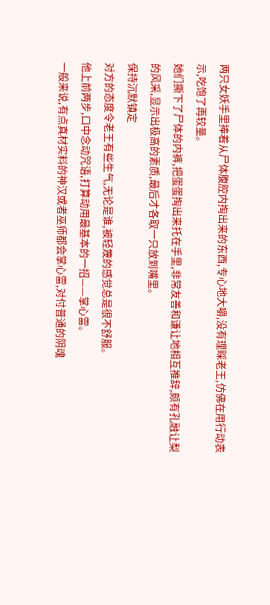两只女妖手里捧着从尸体腹腔内掏出来的东西,专心地大嚼,没有理睬老王,仿佛在用行动表示,吃饱了再较量。
她们撕下了尸体的内裤,把蛋蛋掏出来托在手里,非常友善和谦让地相互推辞,颇有孔融让梨的风采,显示出极高的素质,最后才各取一只放到嘴里。
保持沉默镇定
对方的态度令老王有些生气,无论是谁,被轻篾的感觉总是很不舒服。
他上前两步,口中念动咒语,打算动用最基本的一招——掌心雷。
一般来说,有点真材实料的神汉或者巫师都会掌心雷,对付普通的阴魂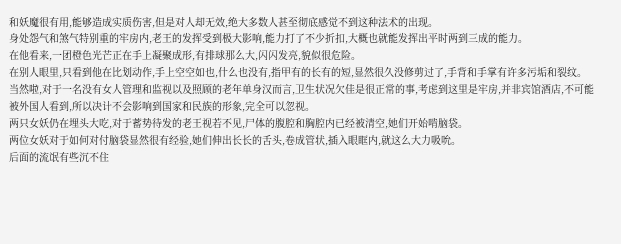和妖魔很有用,能够造成实质伤害,但是对人却无效,绝大多数人甚至彻底感觉不到这种法术的出现。
身处怨气和煞气特别重的牢房内,老王的发挥受到极大影响,能力打了不少折扣,大概也就能发挥出平时两到三成的能力。
在他看来,一团橙色光芒正在手上凝聚成形,有排球那么大,闪闪发亮,貌似很危险。
在别人眼里,只看到他在比划动作,手上空空如也,什么也没有,指甲有的长有的短,显然很久没修剪过了,手背和手掌有许多污垢和裂纹。
当然啦,对于一名没有女人管理和监视以及照顾的老年单身汉而言,卫生状况欠佳是很正常的事,考虑到这里是牢房,并非宾馆酒店,不可能被外国人看到,所以决计不会影响到国家和民族的形象,完全可以忽视。
两只女妖仍在埋头大吃,对于蓄势待发的老王视若不见,尸体的腹腔和胸腔内已经被清空,她们开始啃脑袋。
两位女妖对于如何对付脑袋显然很有经验,她们伸出长长的舌头,卷成管状,插入眼眶内,就这么大力吸吮。
后面的流氓有些沉不住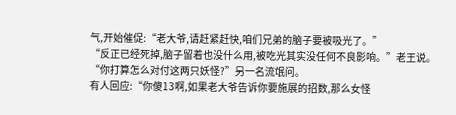气,开始催促:“老大爷,请赶紧赶快,咱们兄弟的脑子要被吸光了。”
“反正已经死掉,脑子留着也没什么用,被吃光其实没任何不良影响。”老王说。
“你打算怎么对付这两只妖怪?”另一名流氓问。
有人回应:“你傻13啊,如果老大爷告诉你要施展的招数,那么女怪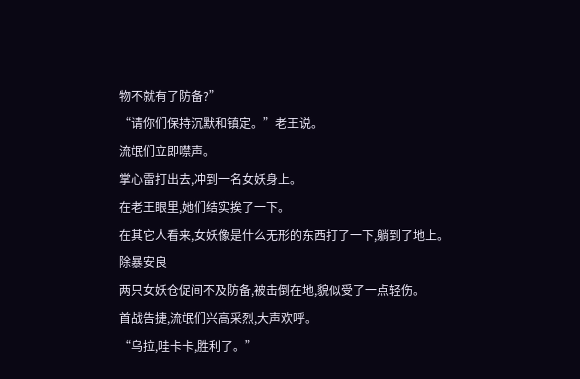物不就有了防备?”
“请你们保持沉默和镇定。”老王说。
流氓们立即噤声。
掌心雷打出去,冲到一名女妖身上。
在老王眼里,她们结实挨了一下。
在其它人看来,女妖像是什么无形的东西打了一下,躺到了地上。
除暴安良
两只女妖仓促间不及防备,被击倒在地,貌似受了一点轻伤。
首战告捷,流氓们兴高采烈,大声欢呼。
“乌拉,哇卡卡,胜利了。”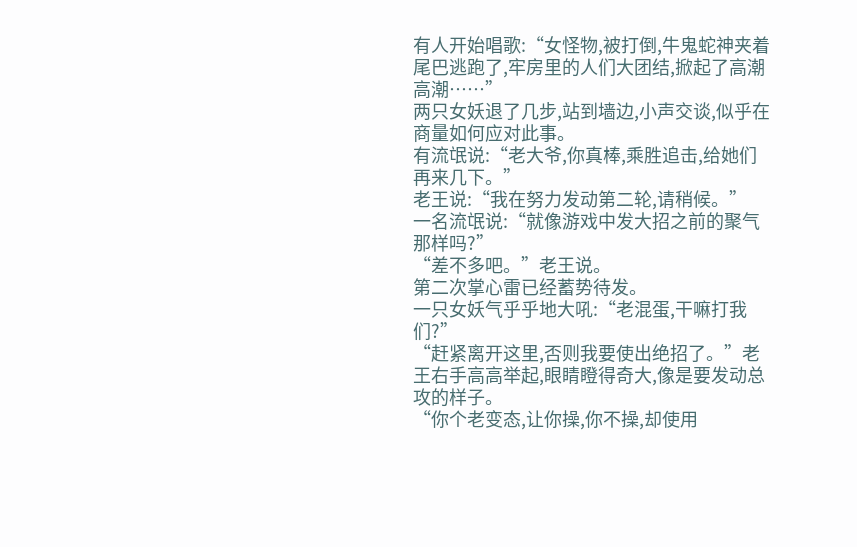有人开始唱歌:“女怪物,被打倒,牛鬼蛇神夹着尾巴逃跑了,牢房里的人们大团结,掀起了高潮高潮……”
两只女妖退了几步,站到墙边,小声交谈,似乎在商量如何应对此事。
有流氓说:“老大爷,你真棒,乘胜追击,给她们再来几下。”
老王说:“我在努力发动第二轮,请稍候。”
一名流氓说:“就像游戏中发大招之前的聚气那样吗?”
“差不多吧。”老王说。
第二次掌心雷已经蓄势待发。
一只女妖气乎乎地大吼:“老混蛋,干嘛打我们?”
“赶紧离开这里,否则我要使出绝招了。”老王右手高高举起,眼睛瞪得奇大,像是要发动总攻的样子。
“你个老变态,让你操,你不操,却使用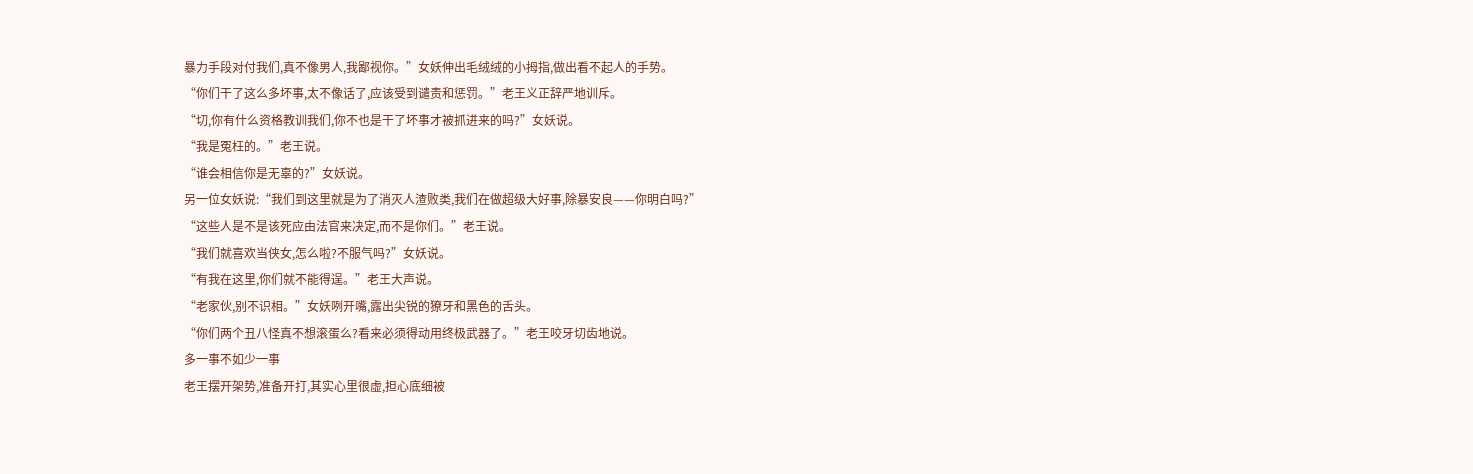暴力手段对付我们,真不像男人,我鄙视你。”女妖伸出毛绒绒的小拇指,做出看不起人的手势。
“你们干了这么多坏事,太不像话了,应该受到谴责和惩罚。”老王义正辞严地训斥。
“切,你有什么资格教训我们,你不也是干了坏事才被抓进来的吗?”女妖说。
“我是冤枉的。”老王说。
“谁会相信你是无辜的?”女妖说。
另一位女妖说:“我们到这里就是为了消灭人渣败类,我们在做超级大好事,除暴安良——你明白吗?”
“这些人是不是该死应由法官来决定,而不是你们。”老王说。
“我们就喜欢当侠女,怎么啦?不服气吗?”女妖说。
“有我在这里,你们就不能得逞。”老王大声说。
“老家伙,别不识相。”女妖咧开嘴,露出尖锐的獠牙和黑色的舌头。
“你们两个丑八怪真不想滚蛋么?看来必须得动用终极武器了。”老王咬牙切齿地说。
多一事不如少一事
老王摆开架势,准备开打,其实心里很虚,担心底细被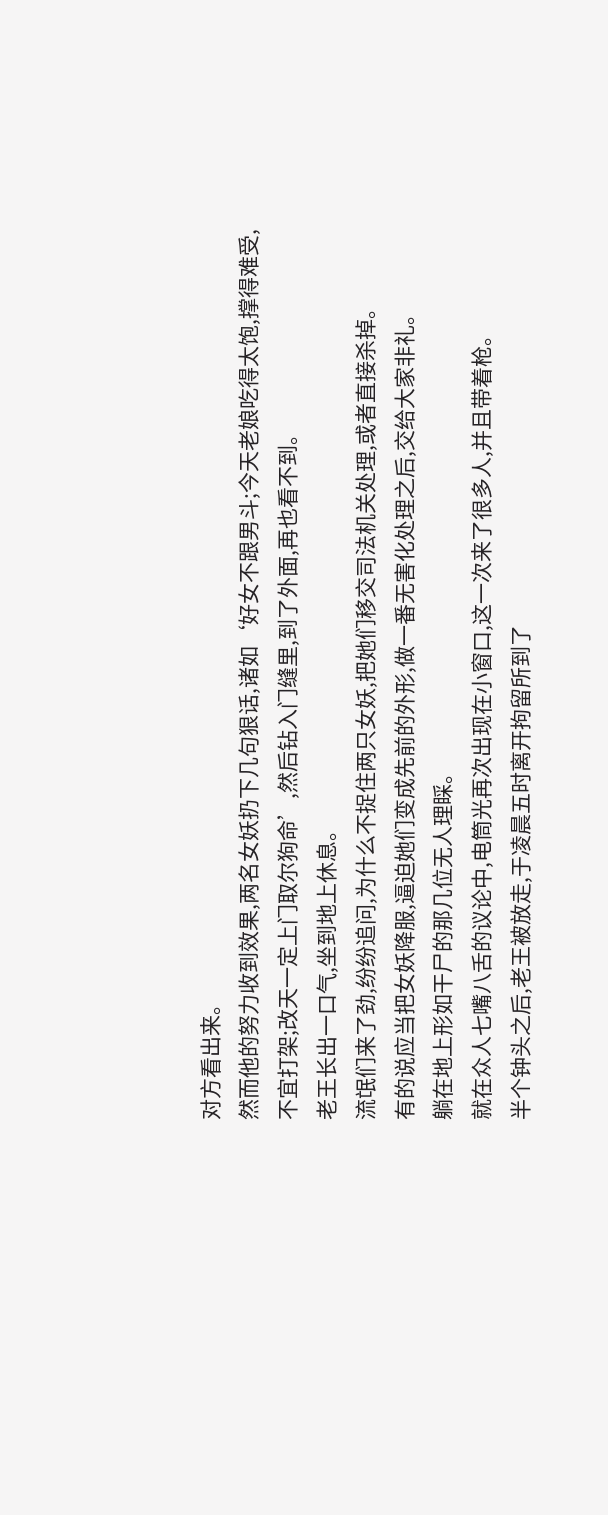对方看出来。
然而他的努力收到效果,两名女妖扔下几句狠话,诸如‘好女不跟男斗;今天老娘吃得太饱,撑得难受,不宜打架;改天一定上门取尔狗命’,然后钻入门缝里,到了外面,再也看不到。
老王长出一口气,坐到地上休息。
流氓们来了劲,纷纷追问,为什么不捉住两只女妖,把她们移交司法机关处理,或者直接杀掉。
有的说应当把女妖降服,逼迫她们变成先前的外形,做一番无害化处理之后,交给大家非礼。
躺在地上形如干尸的那几位无人理睬。
就在众人七嘴八舌的议论中,电筒光再次出现在小窗口,这一次来了很多人,并且带着枪。
半个钟头之后,老王被放走,于凌晨五时离开拘留所到了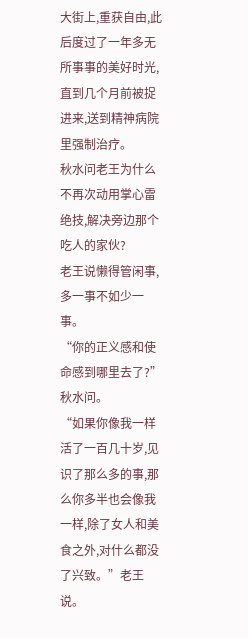大街上,重获自由,此后度过了一年多无所事事的美好时光,直到几个月前被捉进来,送到精神病院里强制治疗。
秋水问老王为什么不再次动用掌心雷绝技,解决旁边那个吃人的家伙?
老王说懒得管闲事,多一事不如少一事。
“你的正义感和使命感到哪里去了?”秋水问。
“如果你像我一样活了一百几十岁,见识了那么多的事,那么你多半也会像我一样,除了女人和美食之外,对什么都没了兴致。”老王说。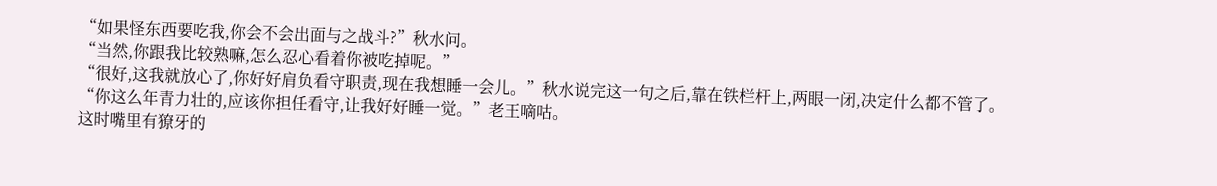“如果怪东西要吃我,你会不会出面与之战斗?”秋水问。
“当然,你跟我比较熟嘛,怎么忍心看着你被吃掉呢。”
“很好,这我就放心了,你好好肩负看守职责,现在我想睡一会儿。”秋水说完这一句之后,靠在铁栏杆上,两眼一闭,决定什么都不管了。
“你这么年青力壮的,应该你担任看守,让我好好睡一觉。”老王嘀咕。
这时嘴里有獠牙的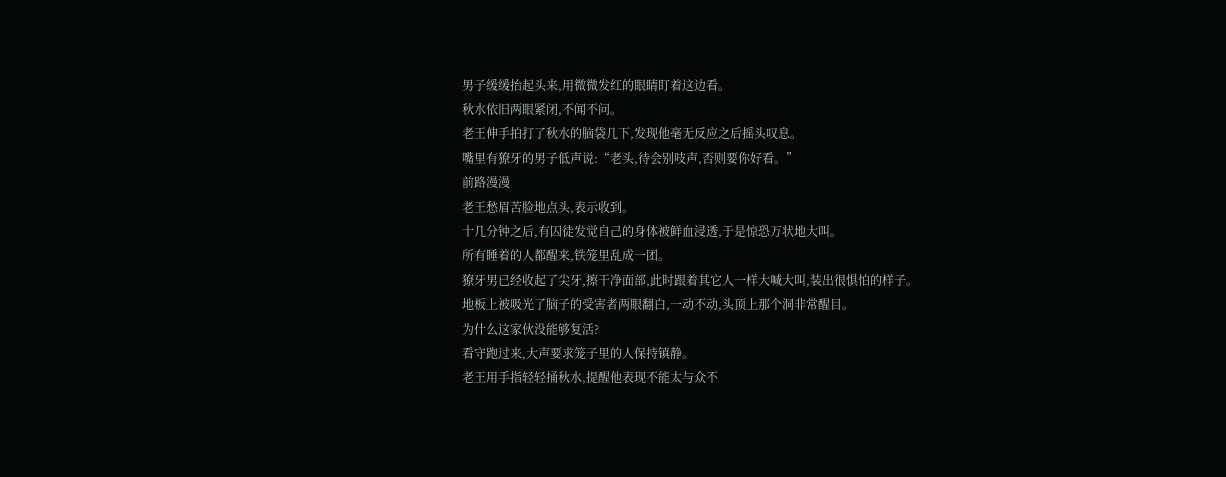男子缓缓抬起头来,用微微发红的眼睛盯着这边看。
秋水依旧两眼紧闭,不闻不问。
老王伸手拍打了秋水的脑袋几下,发现他毫无反应之后摇头叹息。
嘴里有獠牙的男子低声说:“老头,待会别吱声,否则要你好看。”
前路漫漫
老王愁眉苦脸地点头,表示收到。
十几分钟之后,有囚徒发觉自己的身体被鲜血浸透,于是惊恐万状地大叫。
所有睡着的人都醒来,铁笼里乱成一团。
獠牙男已经收起了尖牙,擦干净面部,此时跟着其它人一样大喊大叫,装出很惧怕的样子。
地板上被吸光了脑子的受害者两眼翻白,一动不动,头顶上那个洞非常醒目。
为什么这家伙没能够复活?
看守跑过来,大声要求笼子里的人保持镇静。
老王用手指轻轻捅秋水,提醒他表现不能太与众不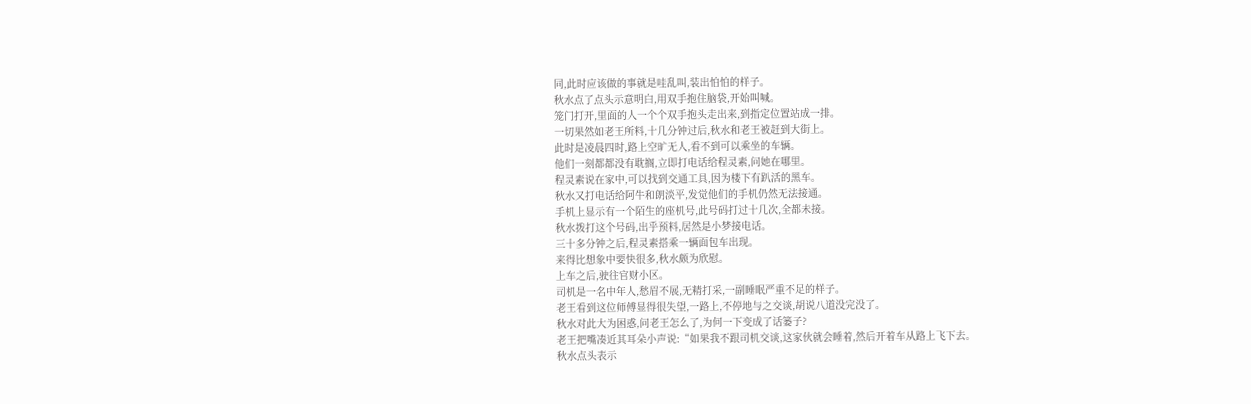同,此时应该做的事就是哇乱叫,装出怕怕的样子。
秋水点了点头示意明白,用双手抱住脑袋,开始叫喊。
笼门打开,里面的人一个个双手抱头走出来,到指定位置站成一排。
一切果然如老王所料,十几分钟过后,秋水和老王被赶到大街上。
此时是凌晨四时,路上空旷无人,看不到可以乘坐的车辆。
他们一刻都都没有耽搁,立即打电话给程灵素,问她在哪里。
程灵素说在家中,可以找到交通工具,因为楼下有趴活的黑车。
秋水又打电话给阿牛和朗淡平,发觉他们的手机仍然无法接通。
手机上显示有一个陌生的座机号,此号码打过十几次,全都未接。
秋水拨打这个号码,出乎预料,居然是小梦接电话。
三十多分钟之后,程灵素搭乘一辆面包车出现。
来得比想象中要快很多,秋水颇为欣慰。
上车之后,驶往官财小区。
司机是一名中年人,愁眉不展,无精打采,一副睡眠严重不足的样子。
老王看到这位师傅显得很失望,一路上,不停地与之交谈,胡说八道没完没了。
秋水对此大为困惑,问老王怎么了,为何一下变成了话篓子?
老王把嘴凑近其耳朵小声说:“如果我不跟司机交谈,这家伙就会睡着,然后开着车从路上飞下去。
秋水点头表示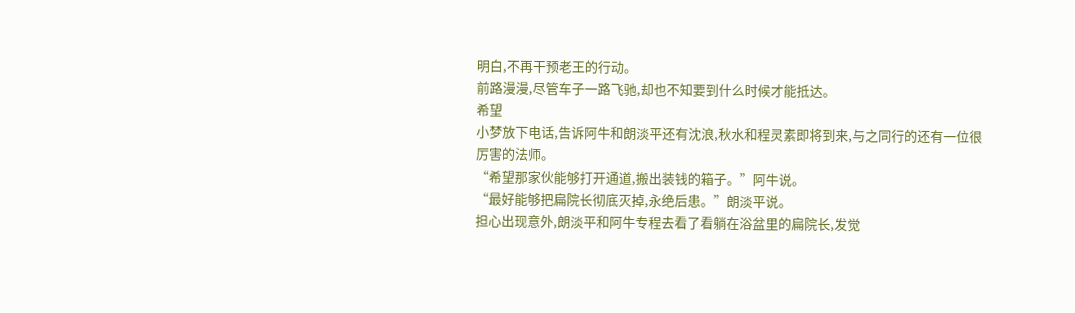明白,不再干预老王的行动。
前路漫漫,尽管车子一路飞驰,却也不知要到什么时候才能抵达。
希望
小梦放下电话,告诉阿牛和朗淡平还有沈浪,秋水和程灵素即将到来,与之同行的还有一位很厉害的法师。
“希望那家伙能够打开通道,搬出装钱的箱子。”阿牛说。
“最好能够把扁院长彻底灭掉,永绝后患。”朗淡平说。
担心出现意外,朗淡平和阿牛专程去看了看躺在浴盆里的扁院长,发觉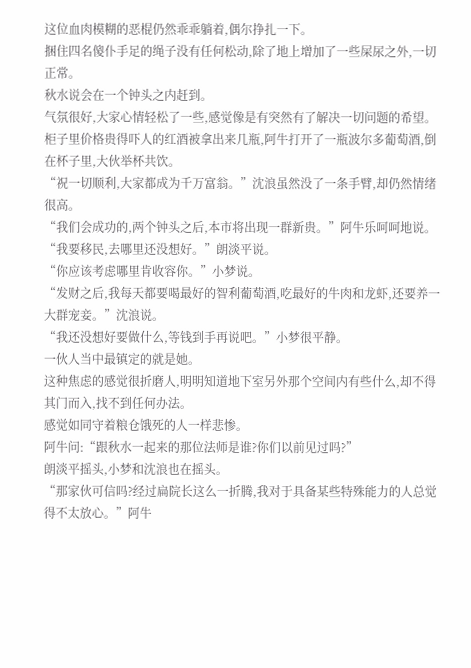这位血肉模糊的恶棍仍然乖乖躺着,偶尔挣扎一下。
捆住四名傻仆手足的绳子没有任何松动,除了地上增加了一些屎尿之外,一切正常。
秋水说会在一个钟头之内赶到。
气氛很好,大家心情轻松了一些,感觉像是有突然有了解决一切问题的希望。
柜子里价格贵得吓人的红酒被拿出来几瓶,阿牛打开了一瓶波尔多葡萄酒,倒在杯子里,大伙举杯共饮。
“祝一切顺利,大家都成为千万富翁。”沈浪虽然没了一条手臂,却仍然情绪很高。
“我们会成功的,两个钟头之后,本市将出现一群新贵。”阿牛乐呵呵地说。
“我要移民,去哪里还没想好。”朗淡平说。
“你应该考虑哪里肯收容你。”小梦说。
“发财之后,我每天都要喝最好的智利葡萄酒,吃最好的牛肉和龙虾,还要养一大群宠妾。”沈浪说。
“我还没想好要做什么,等钱到手再说吧。”小梦很平静。
一伙人当中最镇定的就是她。
这种焦虑的感觉很折磨人,明明知道地下室另外那个空间内有些什么,却不得其门而入,找不到任何办法。
感觉如同守着粮仓饿死的人一样悲惨。
阿牛问:“跟秋水一起来的那位法师是谁?你们以前见过吗?”
朗淡平摇头,小梦和沈浪也在摇头。
“那家伙可信吗?经过扁院长这么一折腾,我对于具备某些特殊能力的人总觉得不太放心。”阿牛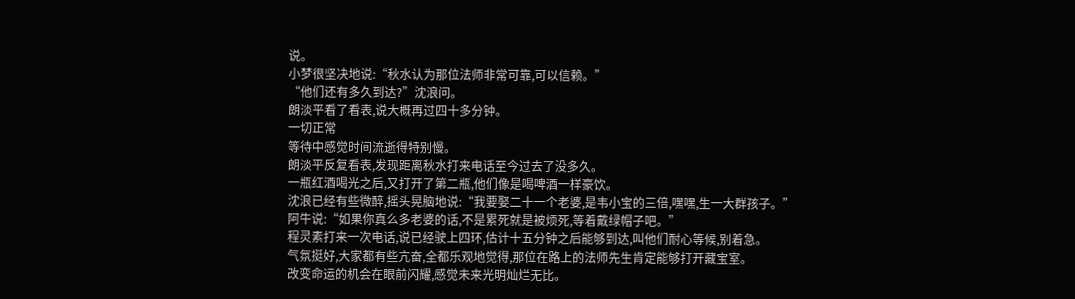说。
小梦很坚决地说:“秋水认为那位法师非常可靠,可以信赖。”
“他们还有多久到达?”沈浪问。
朗淡平看了看表,说大概再过四十多分钟。
一切正常
等待中感觉时间流逝得特别慢。
朗淡平反复看表,发现距离秋水打来电话至今过去了没多久。
一瓶红酒喝光之后,又打开了第二瓶,他们像是喝啤酒一样豪饮。
沈浪已经有些微醉,摇头晃脑地说:“我要娶二十一个老婆,是韦小宝的三倍,嘿嘿,生一大群孩子。”
阿牛说:“如果你真么多老婆的话,不是累死就是被烦死,等着戴绿帽子吧。”
程灵素打来一次电话,说已经驶上四环,估计十五分钟之后能够到达,叫他们耐心等候,别着急。
气氛挺好,大家都有些亢奋,全都乐观地觉得,那位在路上的法师先生肯定能够打开藏宝室。
改变命运的机会在眼前闪耀,感觉未来光明灿烂无比。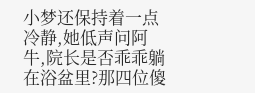小梦还保持着一点冷静,她低声问阿牛,院长是否乖乖躺在浴盆里?那四位傻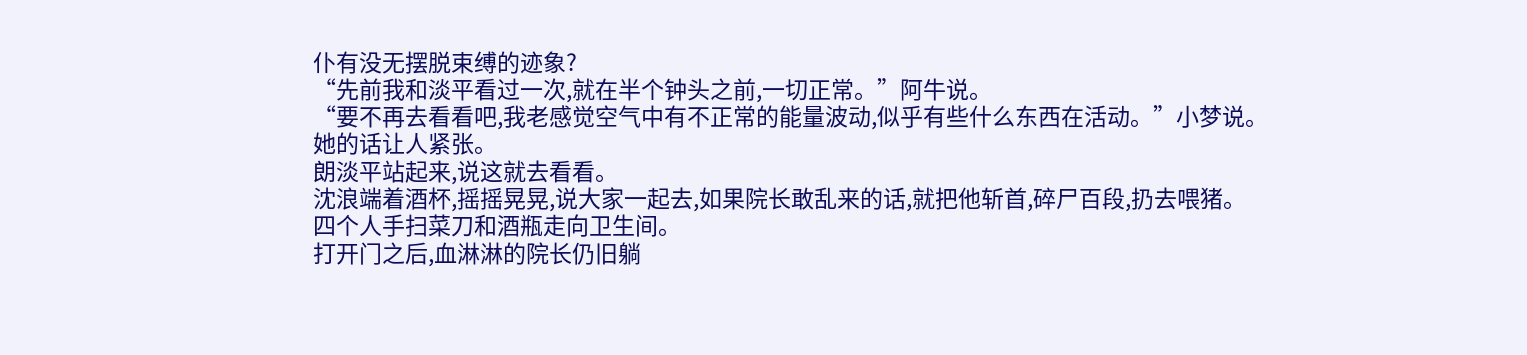仆有没无摆脱束缚的迹象?
“先前我和淡平看过一次,就在半个钟头之前,一切正常。”阿牛说。
“要不再去看看吧,我老感觉空气中有不正常的能量波动,似乎有些什么东西在活动。”小梦说。
她的话让人紧张。
朗淡平站起来,说这就去看看。
沈浪端着酒杯,摇摇晃晃,说大家一起去,如果院长敢乱来的话,就把他斩首,碎尸百段,扔去喂猪。
四个人手扫菜刀和酒瓶走向卫生间。
打开门之后,血淋淋的院长仍旧躺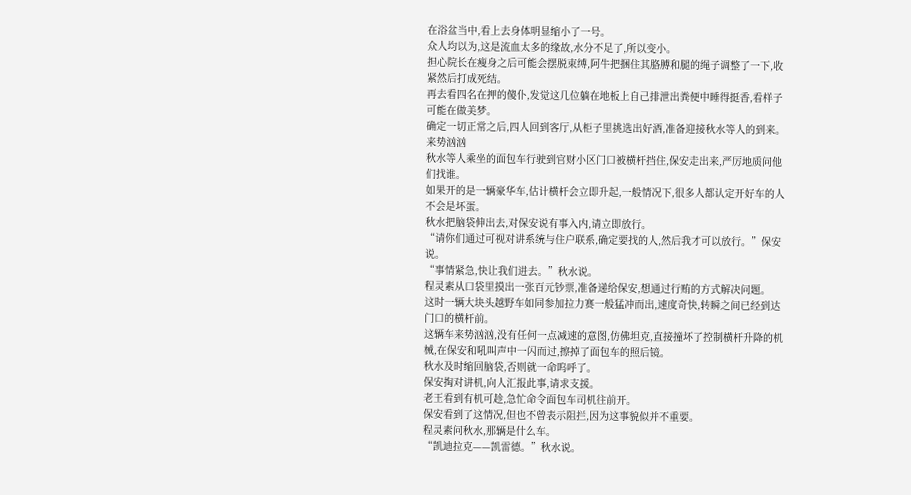在浴盆当中,看上去身体明显缩小了一号。
众人均以为,这是流血太多的缘故,水分不足了,所以变小。
担心院长在瘦身之后可能会摆脱束缚,阿牛把捆住其胳膊和腿的绳子调整了一下,收紧然后打成死结。
再去看四名在押的傻仆,发觉这几位躺在地板上自己排泄出粪便中睡得挺香,看样子可能在做美梦。
确定一切正常之后,四人回到客厅,从柜子里挑选出好酒,准备迎接秋水等人的到来。
来势汹汹
秋水等人乘坐的面包车行驶到官财小区门口被横杆挡住,保安走出来,严厉地质问他们找谁。
如果开的是一辆豪华车,估计横杆会立即升起,一般情况下,很多人都认定开好车的人不会是坏蛋。
秋水把脑袋伸出去,对保安说有事入内,请立即放行。
“请你们通过可视对讲系统与住户联系,确定要找的人,然后我才可以放行。”保安说。
“事情紧急,快让我们进去。”秋水说。
程灵素从口袋里摸出一张百元钞票,准备递给保安,想通过行贿的方式解决问题。
这时一辆大块头越野车如同参加拉力赛一般猛冲而出,速度奇快,转瞬之间已经到达门口的横杆前。
这辆车来势汹汹,没有任何一点减速的意图,仿佛坦克,直接撞坏了控制横杆升降的机械,在保安和吼叫声中一闪而过,擦掉了面包车的照后镜。
秋水及时缩回脑袋,否则就一命呜呼了。
保安掏对讲机,向人汇报此事,请求支援。
老王看到有机可趁,急忙命令面包车司机往前开。
保安看到了这情况,但也不曾表示阻拦,因为这事貌似并不重要。
程灵素问秋水,那辆是什么车。
“凯迪拉克——凯雷德。”秋水说。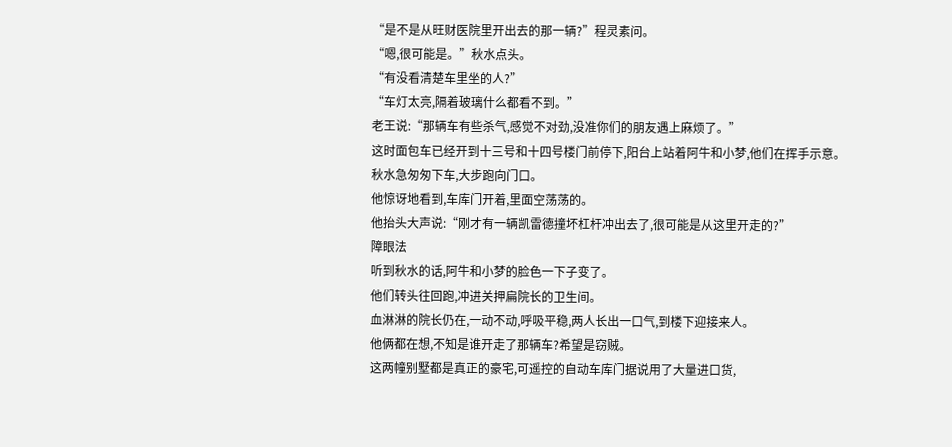“是不是从旺财医院里开出去的那一辆?”程灵素问。
“嗯,很可能是。”秋水点头。
“有没看清楚车里坐的人?”
“车灯太亮,隔着玻璃什么都看不到。”
老王说:“那辆车有些杀气,感觉不对劲,没准你们的朋友遇上麻烦了。”
这时面包车已经开到十三号和十四号楼门前停下,阳台上站着阿牛和小梦,他们在挥手示意。
秋水急匆匆下车,大步跑向门口。
他惊讶地看到,车库门开着,里面空荡荡的。
他抬头大声说:“刚才有一辆凯雷德撞坏杠杆冲出去了,很可能是从这里开走的?”
障眼法
听到秋水的话,阿牛和小梦的脸色一下子变了。
他们转头往回跑,冲进关押扁院长的卫生间。
血淋淋的院长仍在,一动不动,呼吸平稳,两人长出一口气,到楼下迎接来人。
他俩都在想,不知是谁开走了那辆车?希望是窃贼。
这两幢别墅都是真正的豪宅,可遥控的自动车库门据说用了大量进口货,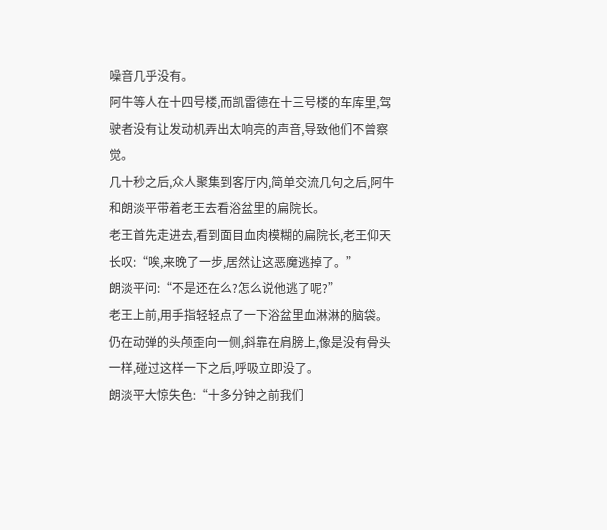噪音几乎没有。
阿牛等人在十四号楼,而凯雷德在十三号楼的车库里,驾驶者没有让发动机弄出太响亮的声音,导致他们不曾察觉。
几十秒之后,众人聚集到客厅内,简单交流几句之后,阿牛和朗淡平带着老王去看浴盆里的扁院长。
老王首先走进去,看到面目血肉模糊的扁院长,老王仰天长叹:“唉,来晚了一步,居然让这恶魔逃掉了。”
朗淡平问:“不是还在么?怎么说他逃了呢?”
老王上前,用手指轻轻点了一下浴盆里血淋淋的脑袋。
仍在动弹的头颅歪向一侧,斜靠在肩膀上,像是没有骨头一样,碰过这样一下之后,呼吸立即没了。
朗淡平大惊失色:“十多分钟之前我们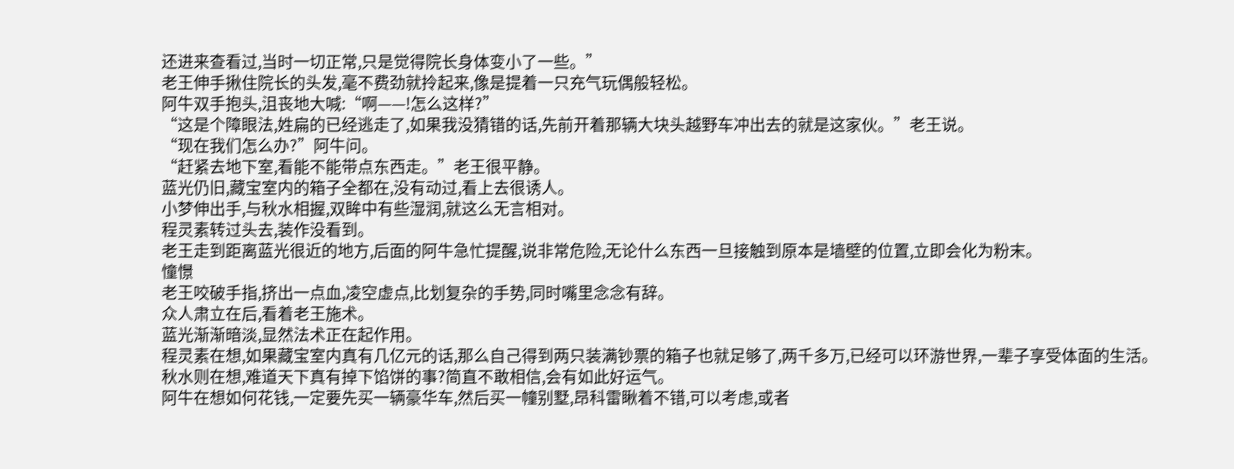还进来查看过,当时一切正常,只是觉得院长身体变小了一些。”
老王伸手揪住院长的头发,毫不费劲就拎起来,像是提着一只充气玩偶般轻松。
阿牛双手抱头,沮丧地大喊:“啊——!怎么这样?”
“这是个障眼法,姓扁的已经逃走了,如果我没猜错的话,先前开着那辆大块头越野车冲出去的就是这家伙。”老王说。
“现在我们怎么办?”阿牛问。
“赶紧去地下室,看能不能带点东西走。”老王很平静。
蓝光仍旧,藏宝室内的箱子全都在,没有动过,看上去很诱人。
小梦伸出手,与秋水相握,双眸中有些湿润,就这么无言相对。
程灵素转过头去,装作没看到。
老王走到距离蓝光很近的地方,后面的阿牛急忙提醒,说非常危险,无论什么东西一旦接触到原本是墙壁的位置,立即会化为粉末。
憧憬
老王咬破手指,挤出一点血,凌空虚点,比划复杂的手势,同时嘴里念念有辞。
众人肃立在后,看着老王施术。
蓝光渐渐暗淡,显然法术正在起作用。
程灵素在想,如果藏宝室内真有几亿元的话,那么自己得到两只装满钞票的箱子也就足够了,两千多万,已经可以环游世界,一辈子享受体面的生活。
秋水则在想,难道天下真有掉下馅饼的事?简直不敢相信,会有如此好运气。
阿牛在想如何花钱,一定要先买一辆豪华车,然后买一幢别墅,昂科雷瞅着不错,可以考虑,或者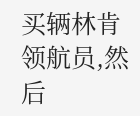买辆林肯领航员,然后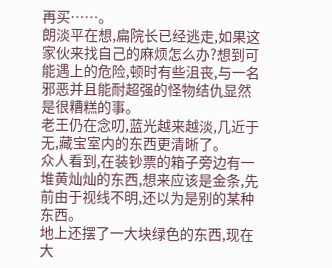再买……。
朗淡平在想,扁院长已经逃走,如果这家伙来找自己的麻烦怎么办?想到可能遇上的危险,顿时有些沮丧,与一名邪恶并且能耐超强的怪物结仇显然是很糟糕的事。
老王仍在念叨,蓝光越来越淡,几近于无,藏宝室内的东西更清晰了。
众人看到,在装钞票的箱子旁边有一堆黄灿灿的东西,想来应该是金条,先前由于视线不明,还以为是别的某种东西。
地上还摆了一大块绿色的东西,现在大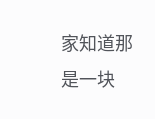家知道那是一块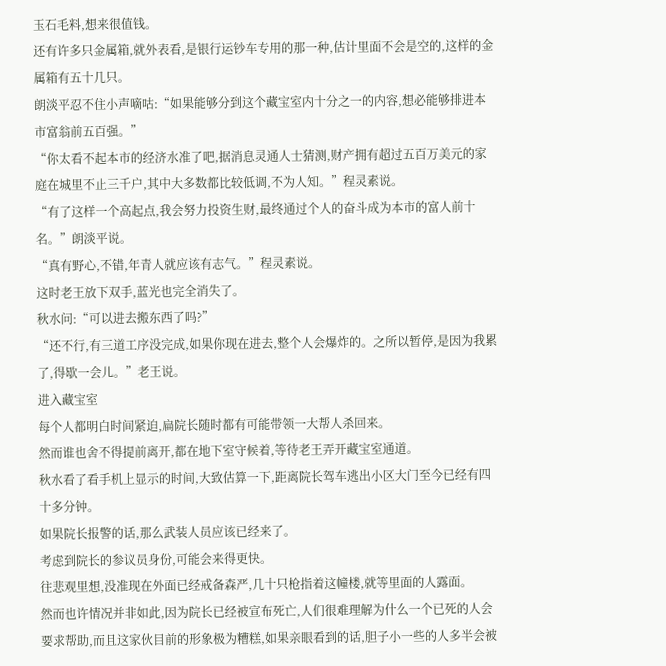玉石毛料,想来很值钱。
还有许多只金属箱,就外表看,是银行运钞车专用的那一种,估计里面不会是空的,这样的金属箱有五十几只。
朗淡平忍不住小声嘀咕:“如果能够分到这个藏宝室内十分之一的内容,想必能够排进本市富翁前五百强。”
“你太看不起本市的经济水准了吧,据消息灵通人士猜测,财产拥有超过五百万美元的家庭在城里不止三千户,其中大多数都比较低调,不为人知。”程灵素说。
“有了这样一个高起点,我会努力投资生财,最终通过个人的奋斗成为本市的富人前十名。”朗淡平说。
“真有野心,不错,年青人就应该有志气。”程灵素说。
这时老王放下双手,蓝光也完全消失了。
秋水问:“可以进去搬东西了吗?”
“还不行,有三道工序没完成,如果你现在进去,整个人会爆炸的。之所以暂停,是因为我累了,得歇一会儿。”老王说。
进入藏宝室
每个人都明白时间紧迫,扁院长随时都有可能带领一大帮人杀回来。
然而谁也舍不得提前离开,都在地下室守候着,等待老王弄开藏宝室通道。
秋水看了看手机上显示的时间,大致估算一下,距离院长驾车逃出小区大门至今已经有四十多分钟。
如果院长报警的话,那么武装人员应该已经来了。
考虑到院长的参议员身份,可能会来得更快。
往悲观里想,没准现在外面已经戒备森严,几十只枪指着这幢楼,就等里面的人露面。
然而也许情况并非如此,因为院长已经被宣布死亡,人们很难理解为什么一个已死的人会要求帮助,而且这家伙目前的形象极为糟糕,如果亲眼看到的话,胆子小一些的人多半会被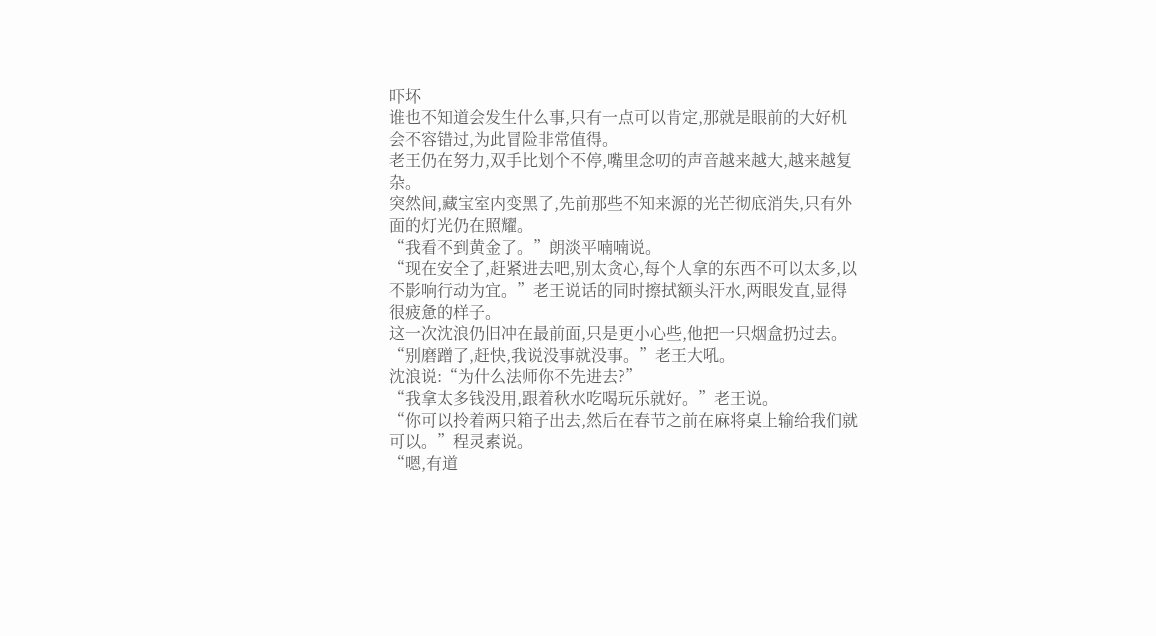吓坏
谁也不知道会发生什么事,只有一点可以肯定,那就是眼前的大好机会不容错过,为此冒险非常值得。
老王仍在努力,双手比划个不停,嘴里念叨的声音越来越大,越来越复杂。
突然间,藏宝室内变黑了,先前那些不知来源的光芒彻底消失,只有外面的灯光仍在照耀。
“我看不到黄金了。”朗淡平喃喃说。
“现在安全了,赶紧进去吧,别太贪心,每个人拿的东西不可以太多,以不影响行动为宜。”老王说话的同时擦拭额头汗水,两眼发直,显得很疲惫的样子。
这一次沈浪仍旧冲在最前面,只是更小心些,他把一只烟盒扔过去。
“别磨蹭了,赶快,我说没事就没事。”老王大吼。
沈浪说:“为什么法师你不先进去?”
“我拿太多钱没用,跟着秋水吃喝玩乐就好。”老王说。
“你可以拎着两只箱子出去,然后在春节之前在麻将桌上输给我们就可以。”程灵素说。
“嗯,有道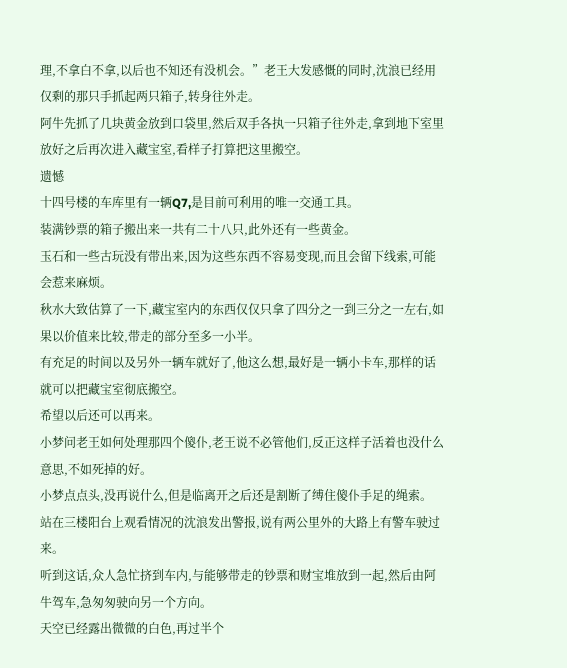理,不拿白不拿,以后也不知还有没机会。”老王大发感慨的同时,沈浪已经用仅剩的那只手抓起两只箱子,转身往外走。
阿牛先抓了几块黄金放到口袋里,然后双手各执一只箱子往外走,拿到地下室里放好之后再次进入藏宝室,看样子打算把这里搬空。
遗憾
十四号楼的车库里有一辆Q7,是目前可利用的唯一交通工具。
装满钞票的箱子搬出来一共有二十八只,此外还有一些黄金。
玉石和一些古玩没有带出来,因为这些东西不容易变现,而且会留下线索,可能会惹来麻烦。
秋水大致估算了一下,藏宝室内的东西仅仅只拿了四分之一到三分之一左右,如果以价值来比较,带走的部分至多一小半。
有充足的时间以及另外一辆车就好了,他这么想,最好是一辆小卡车,那样的话就可以把藏宝室彻底搬空。
希望以后还可以再来。
小梦问老王如何处理那四个傻仆,老王说不必管他们,反正这样子活着也没什么意思,不如死掉的好。
小梦点点头,没再说什么,但是临离开之后还是割断了缚住傻仆手足的绳索。
站在三楼阳台上观看情况的沈浪发出警报,说有两公里外的大路上有警车驶过来。
听到这话,众人急忙挤到车内,与能够带走的钞票和财宝堆放到一起,然后由阿牛驾车,急匆匆驶向另一个方向。
天空已经露出微微的白色,再过半个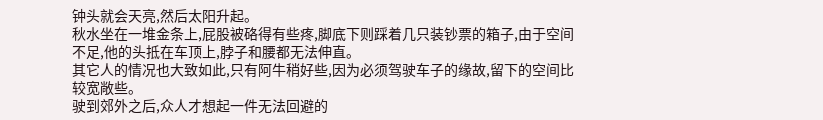钟头就会天亮,然后太阳升起。
秋水坐在一堆金条上,屁股被硌得有些疼,脚底下则踩着几只装钞票的箱子,由于空间不足,他的头抵在车顶上,脖子和腰都无法伸直。
其它人的情况也大致如此,只有阿牛稍好些,因为必须驾驶车子的缘故,留下的空间比较宽敞些。
驶到郊外之后,众人才想起一件无法回避的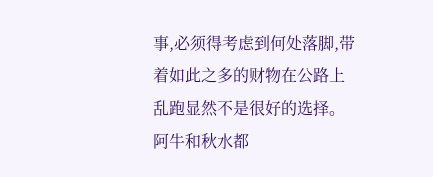事,必须得考虑到何处落脚,带着如此之多的财物在公路上乱跑显然不是很好的选择。
阿牛和秋水都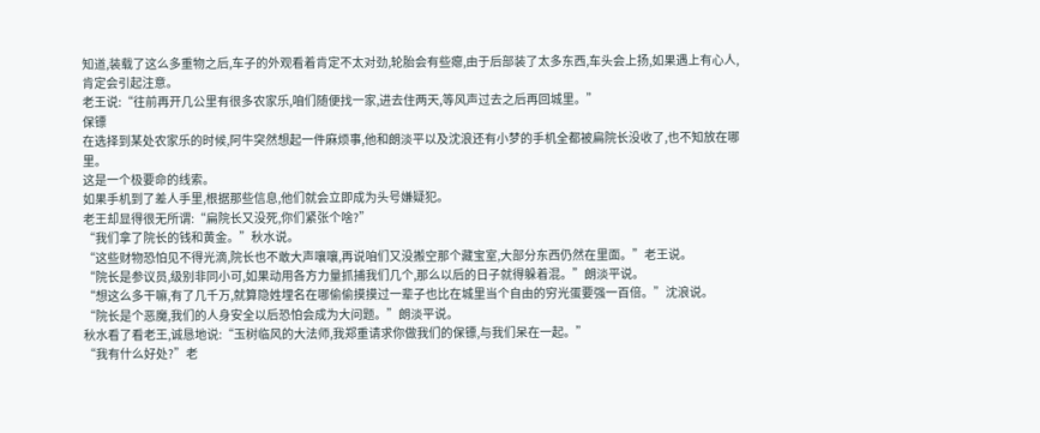知道,装载了这么多重物之后,车子的外观看着肯定不太对劲,轮胎会有些瘪,由于后部装了太多东西,车头会上扬,如果遇上有心人,肯定会引起注意。
老王说:“往前再开几公里有很多农家乐,咱们随便找一家,进去住两天,等风声过去之后再回城里。”
保镖
在选择到某处农家乐的时候,阿牛突然想起一件麻烦事,他和朗淡平以及沈浪还有小梦的手机全都被扁院长没收了,也不知放在哪里。
这是一个极要命的线索。
如果手机到了差人手里,根据那些信息,他们就会立即成为头号嫌疑犯。
老王却显得很无所谓:“扁院长又没死,你们紧张个啥?”
“我们拿了院长的钱和黄金。”秋水说。
“这些财物恐怕见不得光滴,院长也不敢大声嚷嚷,再说咱们又没搬空那个藏宝室,大部分东西仍然在里面。”老王说。
“院长是参议员,级别非同小可,如果动用各方力量抓捕我们几个,那么以后的日子就得躲着混。”朗淡平说。
“想这么多干嘛,有了几千万,就算隐姓埋名在哪偷偷摸摸过一辈子也比在城里当个自由的穷光蛋要强一百倍。”沈浪说。
“院长是个恶魔,我们的人身安全以后恐怕会成为大问题。”朗淡平说。
秋水看了看老王,诚恳地说:“玉树临风的大法师,我郑重请求你做我们的保镖,与我们呆在一起。”
“我有什么好处?”老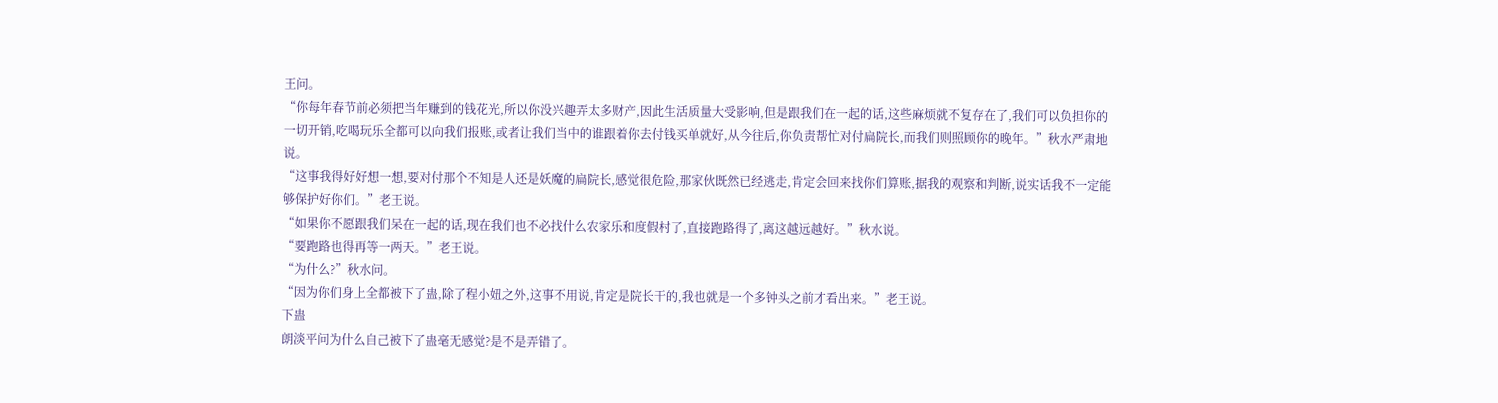王问。
“你每年春节前必须把当年赚到的钱花光,所以你没兴趣弄太多财产,因此生活质量大受影响,但是跟我们在一起的话,这些麻烦就不复存在了,我们可以负担你的一切开销,吃喝玩乐全都可以向我们报账,或者让我们当中的谁跟着你去付钱买单就好,从今往后,你负责帮忙对付扁院长,而我们则照顾你的晚年。”秋水严肃地说。
“这事我得好好想一想,要对付那个不知是人还是妖魔的扁院长,感觉很危险,那家伙既然已经逃走,肯定会回来找你们算账,据我的观察和判断,说实话我不一定能够保护好你们。”老王说。
“如果你不愿跟我们呆在一起的话,现在我们也不必找什么农家乐和度假村了,直接跑路得了,离这越远越好。”秋水说。
“要跑路也得再等一两天。”老王说。
“为什么?”秋水问。
“因为你们身上全都被下了蛊,除了程小妞之外,这事不用说,肯定是院长干的,我也就是一个多钟头之前才看出来。”老王说。
下蛊
朗淡平问为什么自己被下了蛊毫无感觉?是不是弄错了。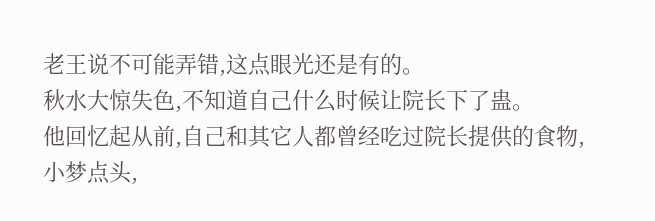老王说不可能弄错,这点眼光还是有的。
秋水大惊失色,不知道自己什么时候让院长下了蛊。
他回忆起从前,自己和其它人都曾经吃过院长提供的食物,
小梦点头,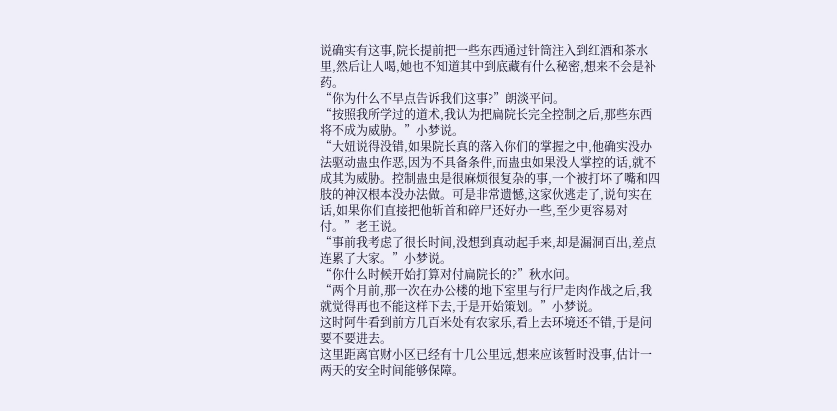说确实有这事,院长提前把一些东西通过针筒注入到红酒和茶水里,然后让人喝,她也不知道其中到底藏有什么秘密,想来不会是补药。
“你为什么不早点告诉我们这事?”朗淡平问。
“按照我所学过的道术,我认为把扁院长完全控制之后,那些东西将不成为威胁。”小梦说。
“大妞说得没错,如果院长真的落入你们的掌握之中,他确实没办法驱动蛊虫作恶,因为不具备条件,而蛊虫如果没人掌控的话,就不成其为威胁。控制蛊虫是很麻烦很复杂的事,一个被打坏了嘴和四肢的神汉根本没办法做。可是非常遗憾,这家伙逃走了,说句实在话,如果你们直接把他斩首和碎尸还好办一些,至少更容易对付。”老王说。
“事前我考虑了很长时间,没想到真动起手来,却是漏洞百出,差点连累了大家。”小梦说。
“你什么时候开始打算对付扁院长的?”秋水问。
“两个月前,那一次在办公楼的地下室里与行尸走肉作战之后,我就觉得再也不能这样下去,于是开始策划。”小梦说。
这时阿牛看到前方几百米处有农家乐,看上去环境还不错,于是问要不要进去。
这里距离官财小区已经有十几公里远,想来应该暂时没事,估计一两天的安全时间能够保障。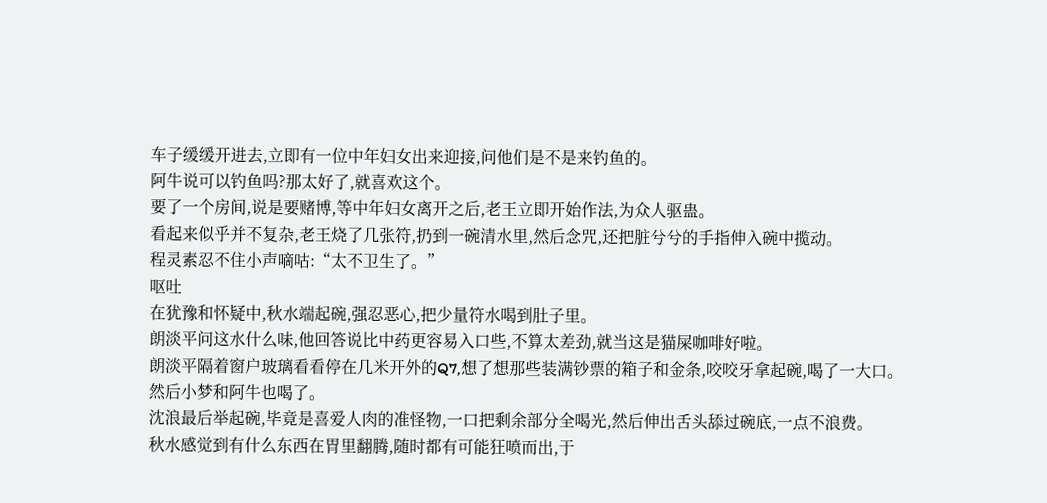车子缓缓开进去,立即有一位中年妇女出来迎接,问他们是不是来钓鱼的。
阿牛说可以钓鱼吗?那太好了,就喜欢这个。
要了一个房间,说是要赌博,等中年妇女离开之后,老王立即开始作法,为众人驱蛊。
看起来似乎并不复杂,老王烧了几张符,扔到一碗清水里,然后念咒,还把脏兮兮的手指伸入碗中揽动。
程灵素忍不住小声嘀咕:“太不卫生了。”
呕吐
在犹豫和怀疑中,秋水端起碗,强忍恶心,把少量符水喝到肚子里。
朗淡平问这水什么味,他回答说比中药更容易入口些,不算太差劲,就当这是猫屎咖啡好啦。
朗淡平隔着窗户玻璃看看停在几米开外的Q7,想了想那些装满钞票的箱子和金条,咬咬牙拿起碗,喝了一大口。
然后小梦和阿牛也喝了。
沈浪最后举起碗,毕竟是喜爱人肉的准怪物,一口把剩余部分全喝光,然后伸出舌头舔过碗底,一点不浪费。
秋水感觉到有什么东西在胃里翻腾,随时都有可能狂喷而出,于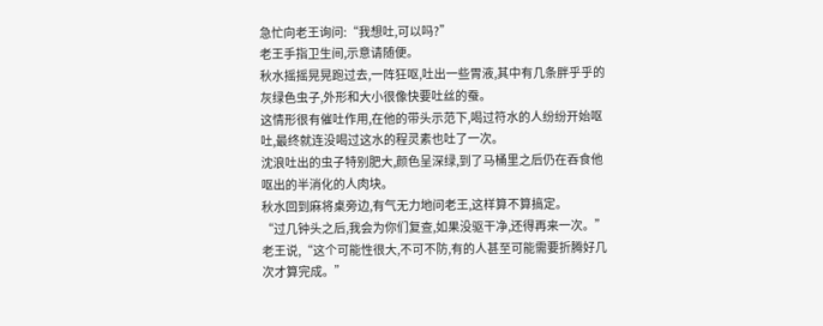急忙向老王询问:“我想吐,可以吗?”
老王手指卫生间,示意请随便。
秋水摇摇晃晃跑过去,一阵狂呕,吐出一些胃液,其中有几条胖乎乎的灰绿色虫子,外形和大小很像快要吐丝的蚕。
这情形很有催吐作用,在他的带头示范下,喝过符水的人纷纷开始呕吐,最终就连没喝过这水的程灵素也吐了一次。
沈浪吐出的虫子特别肥大,颜色呈深绿,到了马桶里之后仍在吞食他呕出的半消化的人肉块。
秋水回到麻将桌旁边,有气无力地问老王,这样算不算搞定。
“过几钟头之后,我会为你们复查,如果没驱干净,还得再来一次。”老王说,“这个可能性很大,不可不防,有的人甚至可能需要折腾好几次才算完成。”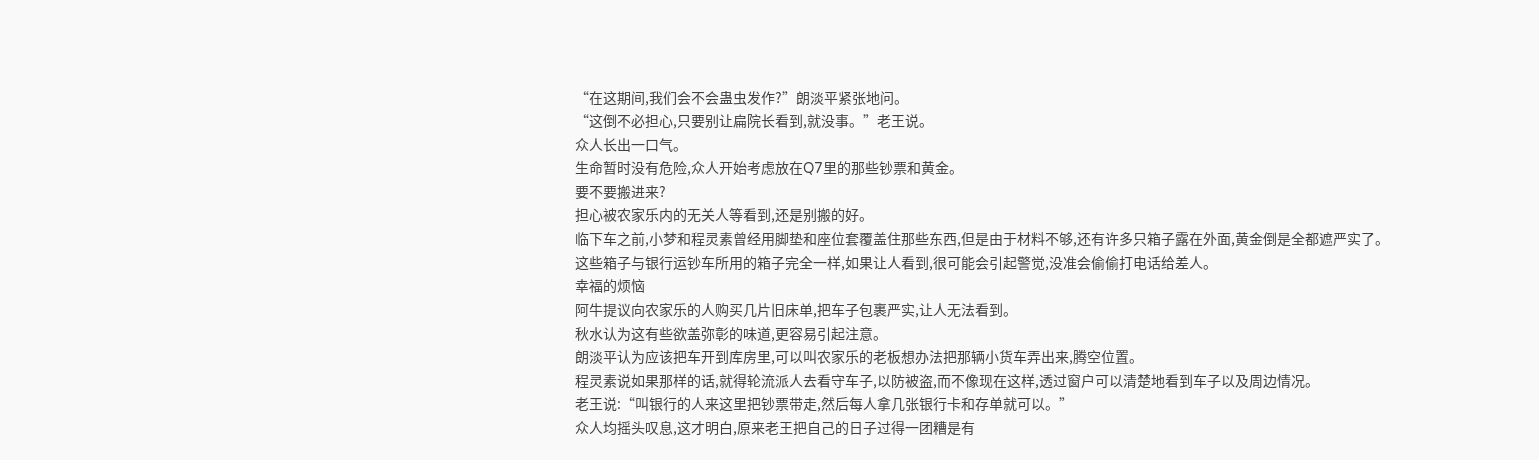“在这期间,我们会不会蛊虫发作?”朗淡平紧张地问。
“这倒不必担心,只要别让扁院长看到,就没事。”老王说。
众人长出一口气。
生命暂时没有危险,众人开始考虑放在Q7里的那些钞票和黄金。
要不要搬进来?
担心被农家乐内的无关人等看到,还是别搬的好。
临下车之前,小梦和程灵素曾经用脚垫和座位套覆盖住那些东西,但是由于材料不够,还有许多只箱子露在外面,黄金倒是全都遮严实了。
这些箱子与银行运钞车所用的箱子完全一样,如果让人看到,很可能会引起警觉,没准会偷偷打电话给差人。
幸福的烦恼
阿牛提议向农家乐的人购买几片旧床单,把车子包裹严实,让人无法看到。
秋水认为这有些欲盖弥彰的味道,更容易引起注意。
朗淡平认为应该把车开到库房里,可以叫农家乐的老板想办法把那辆小货车弄出来,腾空位置。
程灵素说如果那样的话,就得轮流派人去看守车子,以防被盗,而不像现在这样,透过窗户可以清楚地看到车子以及周边情况。
老王说:“叫银行的人来这里把钞票带走,然后每人拿几张银行卡和存单就可以。”
众人均摇头叹息,这才明白,原来老王把自己的日子过得一团糟是有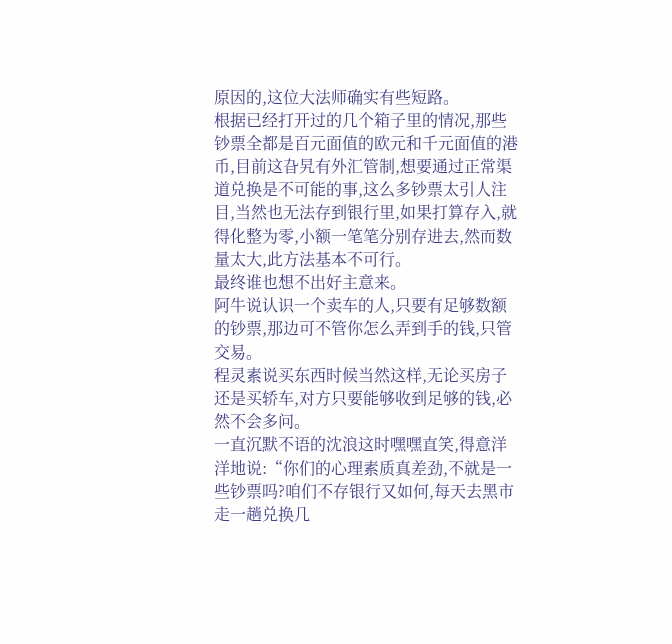原因的,这位大法师确实有些短路。
根据已经打开过的几个箱子里的情况,那些钞票全都是百元面值的欧元和千元面值的港币,目前这旮旯有外汇管制,想要通过正常渠道兑换是不可能的事,这么多钞票太引人注目,当然也无法存到银行里,如果打算存入,就得化整为零,小额一笔笔分别存进去,然而数量太大,此方法基本不可行。
最终谁也想不出好主意来。
阿牛说认识一个卖车的人,只要有足够数额的钞票,那边可不管你怎么弄到手的钱,只管交易。
程灵素说买东西时候当然这样,无论买房子还是买轿车,对方只要能够收到足够的钱,必然不会多问。
一直沉默不语的沈浪这时嘿嘿直笑,得意洋洋地说:“你们的心理素质真差劲,不就是一些钞票吗?咱们不存银行又如何,每天去黑市走一趟兑换几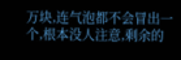万块,连气泡都不会冒出一个,根本没人注意,剩余的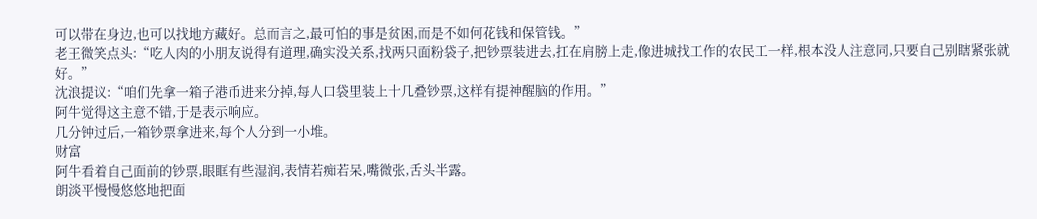可以带在身边,也可以找地方藏好。总而言之,最可怕的事是贫困,而是不如何花钱和保管钱。”
老王微笑点头:“吃人肉的小朋友说得有道理,确实没关系,找两只面粉袋子,把钞票装进去,扛在肩膀上走,像进城找工作的农民工一样,根本没人注意同,只要自己别瞎紧张就好。”
沈浪提议:“咱们先拿一箱子港币进来分掉,每人口袋里装上十几叠钞票,这样有提神醒脑的作用。”
阿牛觉得这主意不错,于是表示响应。
几分钟过后,一箱钞票拿进来,每个人分到一小堆。
财富
阿牛看着自己面前的钞票,眼眶有些湿润,表情若痴若呆,嘴微张,舌头半露。
朗淡平慢慢悠悠地把面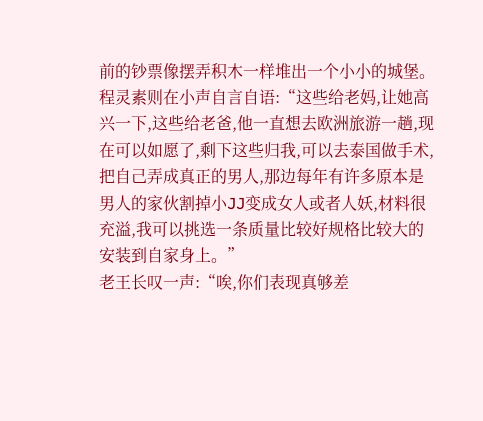前的钞票像摆弄积木一样堆出一个小小的城堡。
程灵素则在小声自言自语:“这些给老妈,让她高兴一下,这些给老爸,他一直想去欧洲旅游一趟,现在可以如愿了,剩下这些归我,可以去泰国做手术,把自己弄成真正的男人,那边每年有许多原本是男人的家伙割掉小JJ变成女人或者人妖,材料很充溢,我可以挑选一条质量比较好规格比较大的安装到自家身上。”
老王长叹一声:“唉,你们表现真够差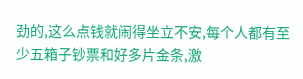劲的,这么点钱就闹得坐立不安,每个人都有至少五箱子钞票和好多片金条,激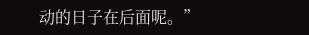动的日子在后面呢。”